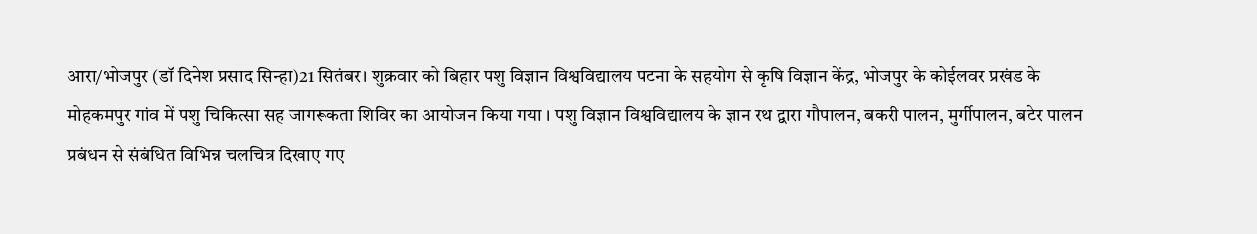आरा/भोजपुर (डॉ दिनेश प्रसाद सिन्हा)21 सितंबर। शुक्रवार को बिहार पशु विज्ञान विश्वविद्यालय पटना के सहयोग से कृषि विज्ञान केंद्र, भोजपुर के कोईलवर प्रखंड के मोहकमपुर गांव में पशु चिकित्सा सह जागरूकता शिविर का आयोजन किया गया । पशु विज्ञान विश्वविद्यालय के ज्ञान रथ द्वारा गौपालन, बकरी पालन, मुर्गीपालन, बटेर पालन प्रबंधन से संबंधित विभिन्न चलचित्र दिखाए गए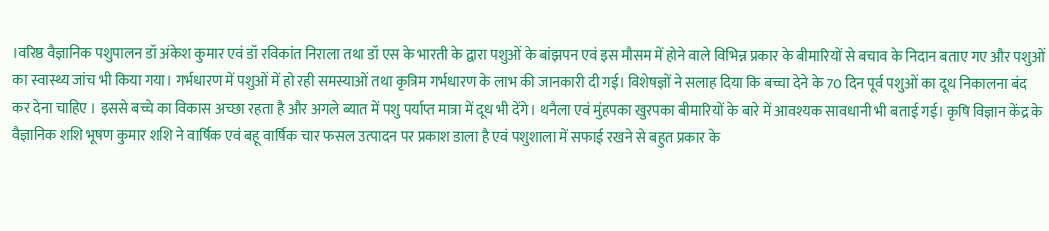।वरिष्ठ वैज्ञानिक पशुपालन डॉ अंकेश कुमार एवं डॉ रविकांत निराला तथा डॉ एस के भारती के द्वारा पशुओं के बांझपन एवं इस मौसम में होने वाले विभिन्न प्रकार के बीमारियों से बचाव के निदान बताए गए और पशुओं का स्वास्थ्य जांच भी किया गया। गर्भधारण में पशुओं में हो रही समस्याओं तथा कृत्रिम गर्भधारण के लाभ की जानकारी दी गई। विशेषज्ञों ने सलाह दिया कि बच्चा देने के 70 दिन पूर्व पशुओं का दूध निकालना बंद कर देना चाहिए । इससे बच्चे का विकास अच्छा रहता है और अगले ब्यात में पशु पर्याप्त मात्रा में दूध भी देंगे। थनैला एवं मुंहपका खुरपका बीमारियों के बारे में आवश्यक सावधानी भी बताई गई। कृषि विज्ञान केंद्र के वैज्ञानिक शशि भूषण कुमार शशि ने वार्षिक एवं बहू वार्षिक चार फसल उत्पादन पर प्रकाश डाला है एवं पशुशाला में सफाई रखने से बहुत प्रकार के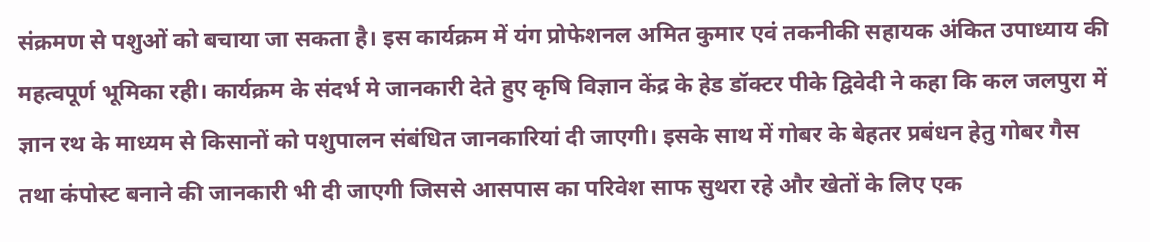संक्रमण से पशुओं को बचाया जा सकता है। इस कार्यक्रम में यंग प्रोफेशनल अमित कुमार एवं तकनीकी सहायक अंकित उपाध्याय की महत्वपूर्ण भूमिका रही। कार्यक्रम के संदर्भ मे जानकारी देते हुए कृषि विज्ञान केंद्र के हेड डॉक्टर पीके द्विवेदी ने कहा कि कल जलपुरा में ज्ञान रथ के माध्यम से किसानों को पशुपालन संबंधित जानकारियां दी जाएगी। इसके साथ में गोबर के बेहतर प्रबंधन हेतु गोबर गैस तथा कंपोस्ट बनाने की जानकारी भी दी जाएगी जिससे आसपास का परिवेश साफ सुथरा रहे और खेतों के लिए एक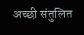अच्छी संतुलित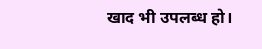खाद भी उपलब्ध हो।